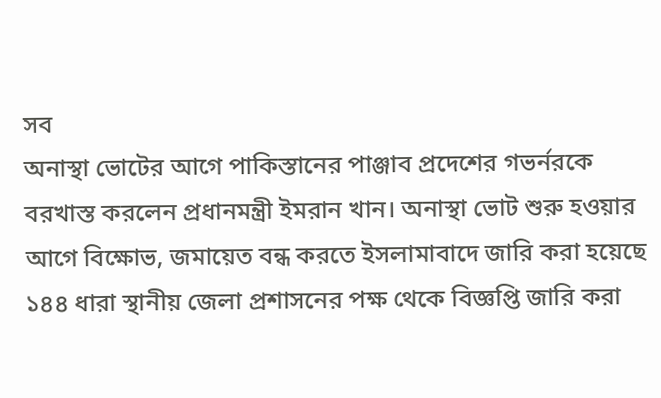সব
অনাস্থা ভোটের আগে পাকিস্তানের পাঞ্জাব প্রদেশের গভর্নরকে বরখাস্ত করলেন প্রধানমন্ত্রী ইমরান খান। অনাস্থা ভোট শুরু হওয়ার আগে বিক্ষোভ, জমায়েত বন্ধ করতে ইসলামাবাদে জারি করা হয়েছে ১৪৪ ধারা স্থানীয় জেলা প্রশাসনের পক্ষ থেকে বিজ্ঞপ্তি জারি করা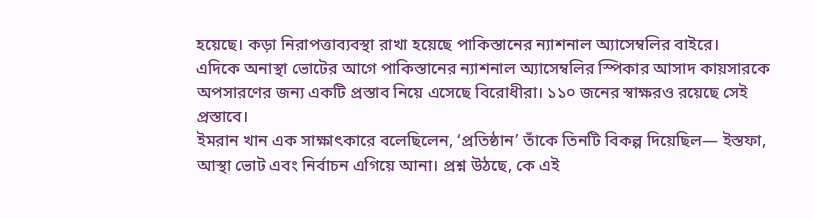হয়েছে। কড়া নিরাপত্তাব্যবস্থা রাখা হয়েছে পাকিস্তানের ন্যাশনাল অ্যাসেম্বলির বাইরে।
এদিকে অনাস্থা ভোটের আগে পাকিস্তানের ন্যাশনাল অ্যাসেম্বলির স্পিকার আসাদ কায়সারকে অপসারণের জন্য একটি প্রস্তাব নিয়ে এসেছে বিরোধীরা। ১১০ জনের স্বাক্ষরও রয়েছে সেই প্রস্তাবে।
ইমরান খান এক সাক্ষাৎকারে বলেছিলেন, ‘প্রতিষ্ঠান’ তাঁকে তিনটি বিকল্প দিয়েছিল— ইস্তফা, আস্থা ভোট এবং নির্বাচন এগিয়ে আনা। প্রশ্ন উঠছে, কে এই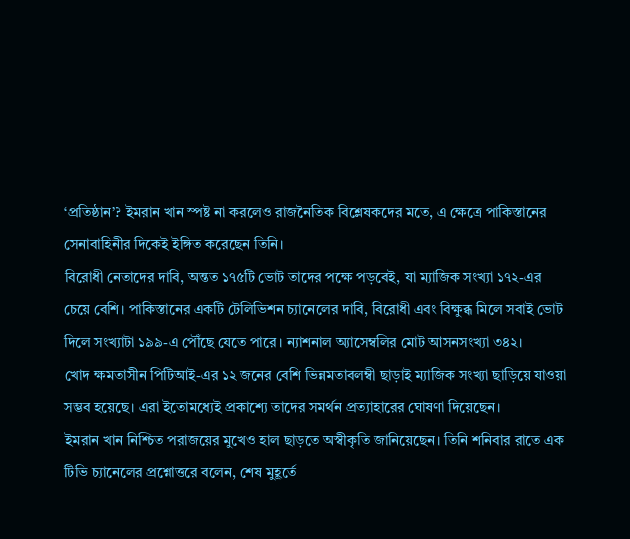‘প্রতিষ্ঠান’? ইমরান খান স্পষ্ট না করলেও রাজনৈতিক বিশ্লেষকদের মতে, এ ক্ষেত্রে পাকিস্তানের সেনাবাহিনীর দিকেই ইঙ্গিত করেছেন তিনি।
বিরোধী নেতাদের দাবি, অন্তত ১৭৫টি ভোট তাদের পক্ষে পড়বেই, যা ম্যাজিক সংখ্যা ১৭২-এর চেয়ে বেশি। পাকিস্তানের একটি টেলিভিশন চ্যানেলের দাবি, বিরোধী এবং বিক্ষুব্ধ মিলে সবাই ভোট দিলে সংখ্যাটা ১৯৯-এ পৌঁছে যেতে পারে। ন্যাশনাল অ্যাসেম্বলির মোট আসনসংখ্যা ৩৪২।
খোদ ক্ষমতাসীন পিটিআই-এর ১২ জনের বেশি ভিন্নমতাবলম্বী ছাড়াই ম্যাজিক সংখ্যা ছাড়িয়ে যাওয়া সম্ভব হয়েছে। এরা ইতোমধ্যেই প্রকাশ্যে তাদের সমর্থন প্রত্যাহারের ঘোষণা দিয়েছেন।
ইমরান খান নিশ্চিত পরাজয়ের মুখেও হাল ছাড়তে অস্বীকৃতি জানিয়েছেন। তিনি শনিবার রাতে এক টিভি চ্যানেলের প্রশ্নোত্তরে বলেন, শেষ মুহূর্তে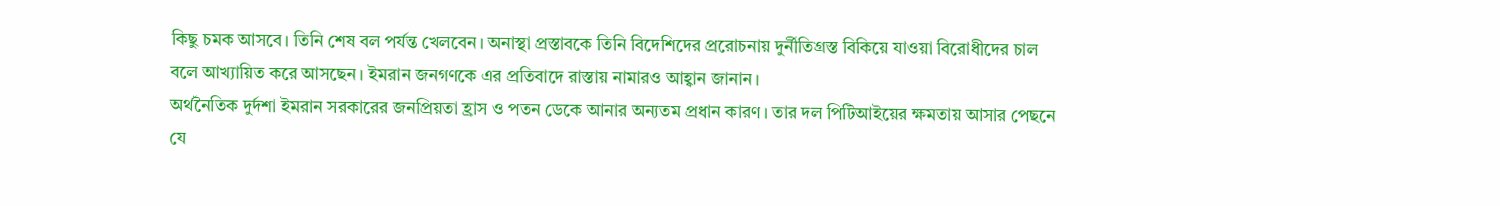কিছু চমক আসবে। তিনি শেষ বল পর্যন্ত খেলবেন। অনাস্থা প্রস্তাবকে তিনি বিদেশিদের প্ররোচনায় দুর্নীতিগ্রস্ত বিকিয়ে যাওয়া বিরোধীদের চাল বলে আখ্যায়িত করে আসছেন। ইমরান জনগণকে এর প্রতিবাদে রাস্তায় নামারও আহ্বান জানান।
অর্থনৈতিক দুর্দশা ইমরান সরকারের জনপ্রিয়তা হ্রাস ও পতন ডেকে আনার অন্যতম প্রধান কারণ। তার দল পিটিআইয়ের ক্ষমতায় আসার পেছনে যে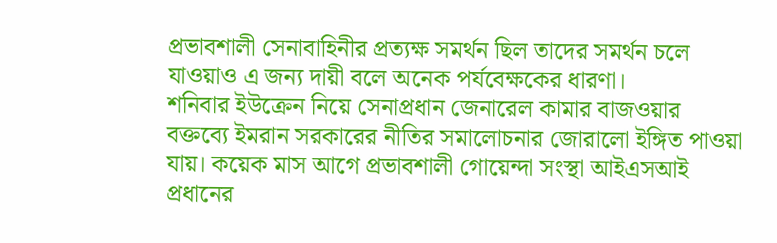প্রভাবশালী সেনাবাহিনীর প্রত্যক্ষ সমর্থন ছিল তাদের সমর্থন চলে যাওয়াও এ জন্য দায়ী বলে অনেক পর্যবেক্ষকের ধারণা।
শনিবার ইউক্রেন নিয়ে সেনাপ্রধান জেনারেল কামার বাজওয়ার বক্তব্যে ইমরান সরকারের নীতির সমালোচনার জোরালো ইঙ্গিত পাওয়া যায়। কয়েক মাস আগে প্রভাবশালী গোয়েন্দা সংস্থা আইএসআই প্রধানের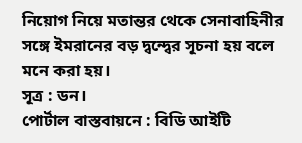নিয়োগ নিয়ে মতান্তর থেকে সেনাবাহিনীর সঙ্গে ইমরানের বড় দ্বন্দ্বের সূচনা হয় বলে মনে করা হয়।
সূত্র : ডন।
পোর্টাল বাস্তবায়নে : বিডি আইটি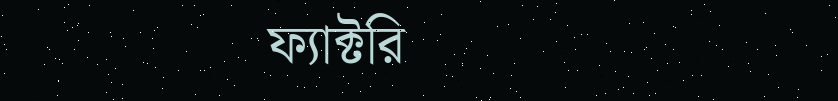ফ্যাক্টরি